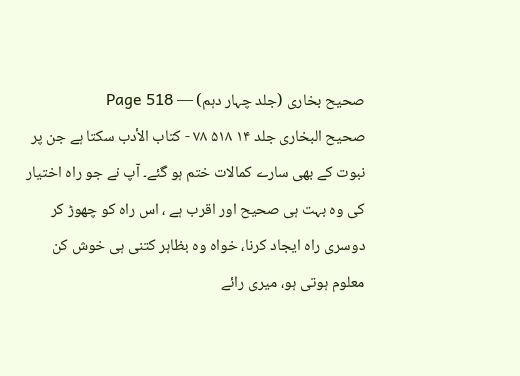صحیح بخاری (جلد چہار دہم) — Page 518
صحیح البخاری جلد ۱۴ ۵۱۸ ۷۸ - كتاب الأدب سکتا ہے جن پر نبوت کے بھی سارے کمالات ختم ہو گئے۔ آپ نے جو راہ اختیار کی وہ بہت ہی صحیح اور اقرب ہے ، اس راہ کو چھوڑ کر دوسری راہ ایجاد کرنا، خواہ وہ بظاہر کتنی ہی خوش کن معلوم ہوتی ہو، میری رائے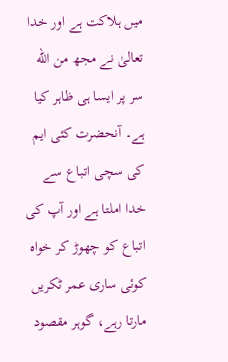میں ہلاکت ہے اور خدا تعالیٰ نے مجھ من الله سر پر ایسا ہی ظاہر کیا ہے۔ آنحضرت کئی ایم کی سچی اتباع سے خدا املتا ہے اور آپ کی اتباع کو چھوڑ کر خواہ کوئی ساری عمر ٹکریں مارتا رہے، گوہر مقصود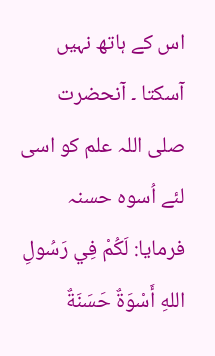اس کے ہاتھ نہیں آسکتا ۔ آنحضرت صلی اللہ علم کو اسی لئے اُسوہ حسنہ فرمایا: لَكُمْ فِي رَسُولِ اللهِ أَسْوَةٌ حَسَنَةٌ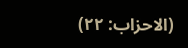(الاحزاب: ۲۲)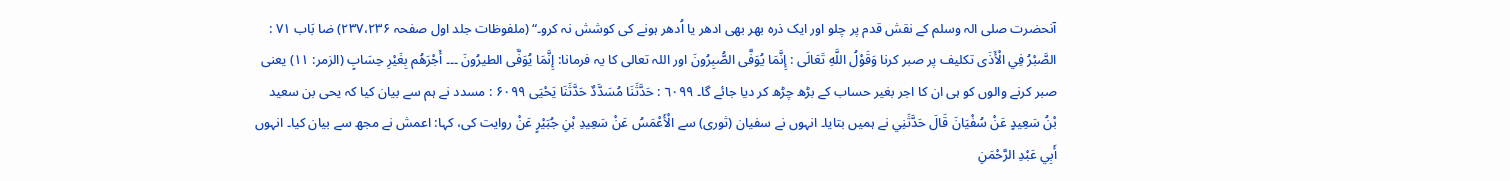آنحضرت صلی الہ وسلم کے نقش قدم پر چلو اور ایک ذرہ بھر بھی ادھر یا اُدھر ہونے کی کوشش نہ کرو۔“ (ملفوظات جلد اول صفحہ ۲۳۷،۲۳۶) ضا بَاب ۷۱ : الصَّبْرُ فِي الْأَذَى تکلیف پر صبر کرنا وَقَوْلُ اللَّهِ تَعَالَى : إِنَّمَا يُوَفَّى الصُّبِرُونَ اور اللہ تعالی کا یہ فرمانا: إِنَّمَا يُوَفَّى الطيرُونَ ۔۔۔ أَجْرَهُم بِغَيْرِ حِسَابٍ (الزمر: ۱۱) یعنی صبر کرنے والوں کو ہی ان کا اجر بغیر حساب کے بڑھ چڑھ کر دیا جائے گا۔ ٦٠٩٩ : حَدَّثَنَا مُسَدَّدٌ حَدَّثَنَا يَحْيَى ۶۰۹۹ : مسدد نے ہم سے بیان کیا کہ یحی بن سعید بْنُ سَعِيدٍ عَنْ سُفْيَانَ قَالَ حَدَّثَنِي نے ہمیں بتایا۔ انہوں نے سفیان (ثوری) سے الْأَعْمَسُ عَنْ سَعِيدِ بْنِ جُبَيْرٍ عَنْ روایت کی، کہا: اعمش نے مجھ سے بیان کیا۔ انہوں أَبِي عَبْدِ الرَّحْمَنِ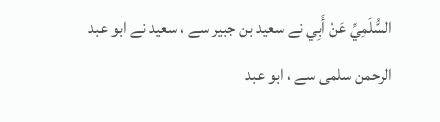السُّلَمِيِّ عَنْ أَبِي نے سعید بن جبیر سے ، سعید نے ابو عبد الرحمن سلمی سے ، ابو عبد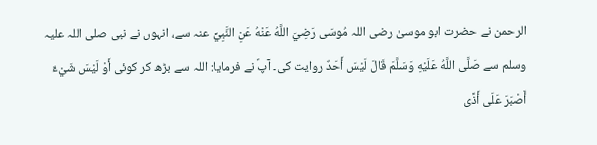الرحمن نے حضرت ابو موسیٰ رضی اللہ مُوسَى رَضِيَ اللَّهُ عَنْهُ عَنِ النَّبِيِّ عنہ سے، انہوں نے نبی صلی اللہ علیہ وسلم سے صَلَّى اللَّهُ عَلَيْهِ وَسَلَّمَ قَالَ لَيْسَ أَحَدٌ روایت کی۔ آپؐ نے فرمایا: اللہ سے بڑھ کر کوئی أَوْ لَيْسَ شَيْءٌ أَصْبَرَ عَلَى أَذًى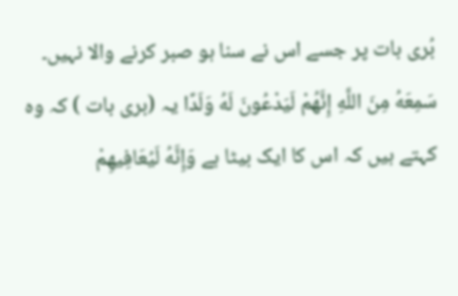بُری بات پر جسے اس نے سنا ہو صبر کرنے والا نہیں۔ سَمِعَهُ مِنَ اللَّهِ إِنَّهُمْ لَيَدْعُونَ لَهُ وَلَدًا یہ (بری بات ) کہ وہ کہتے ہیں کہ اس کا ایک بیٹا ہے وَإِنَّهُ لَيُعَافِيهِمْ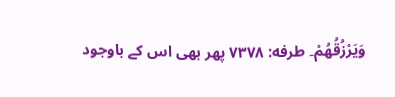وَيَرْزُقُهُمْ۔ طرفه: ۷۳۷۸ پھر بھی اس کے باوجود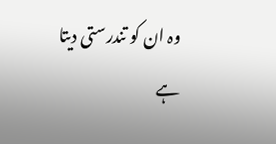وہ ان کو تندرستی دیتا ہے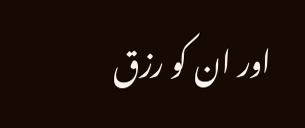اور ان کو رزق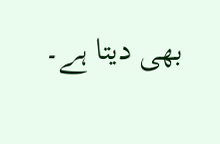بھی دیتا ہے۔